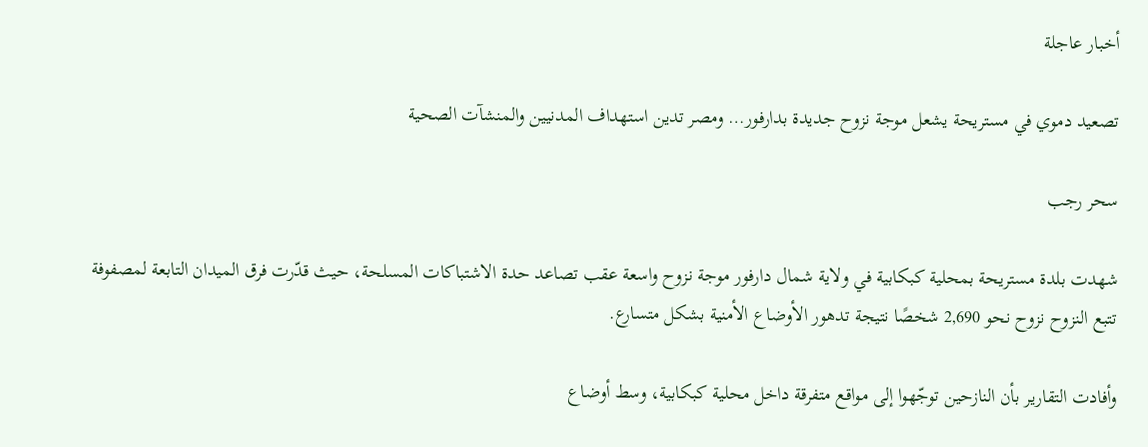أخبار عاجلة

تصعيد دموي في مستريحة يشعل موجة نزوح جديدة بدارفور… ومصر تدين استهداف المدنيين والمنشآت الصحية

سحر رجب

شهدت بلدة مستريحة بمحلية كبكابية في ولاية شمال دارفور موجة نزوح واسعة عقب تصاعد حدة الاشتباكات المسلحة، حيث قدّرت فرق الميدان التابعة لمصفوفة تتبع النزوح نزوح نحو 2,690 شخصًا نتيجة تدهور الأوضاع الأمنية بشكل متسارع.

وأفادت التقارير بأن النازحين توجّهوا إلى مواقع متفرقة داخل محلية كبكابية، وسط أوضاع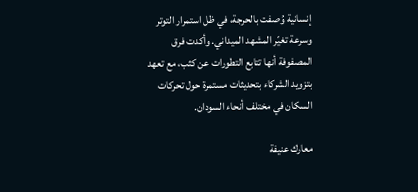إنسانية وُصفت بالحرجة، في ظل استمرار التوتر وسرعة تغيّر المشهد الميداني. وأكدت فرق المصفوفة أنها تتابع التطورات عن كثب، مع تعهد بتزويد الشركاء بتحديثات مستمرة حول تحركات السكان في مختلف أنحاء السودان.

معارك عنيفة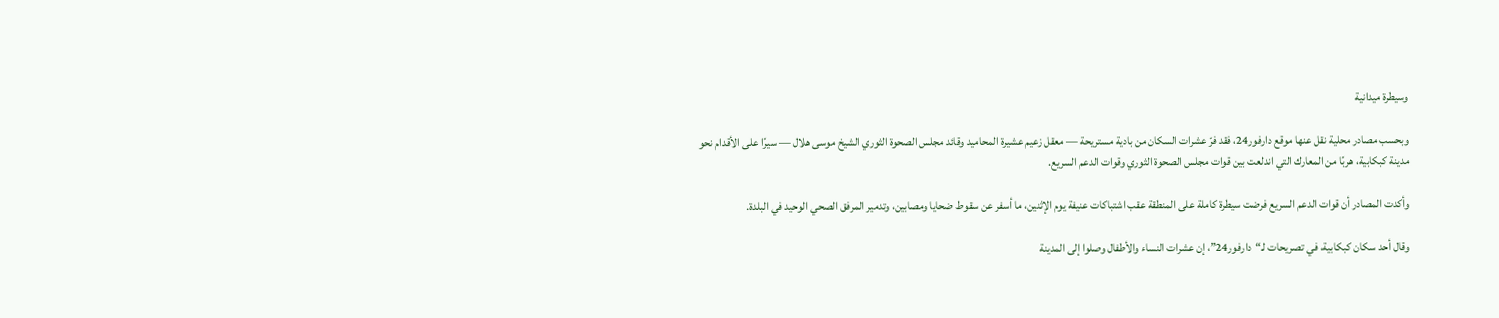وسيطرة ميدانية

وبحسب مصادر محلية نقل عنها موقع دارفور24، فقد فرّ عشرات السكان من بادية مستريحة — معقل زعيم عشيرة المحاميد وقائد مجلس الصحوة الثوري الشيخ موسى هلال — سيرًا على الأقدام نحو مدينة كبكابية، هربًا من المعارك التي اندلعت بين قوات مجلس الصحوة الثوري وقوات الدعم السريع.

وأكدت المصادر أن قوات الدعم السريع فرضت سيطرة كاملة على المنطقة عقب اشتباكات عنيفة يوم الإثنين، ما أسفر عن سقوط ضحايا ومصابين، وتدمير المرفق الصحي الوحيد في البلدة.

وقال أحد سكان كبكابية، في تصريحات لـ“دارفور24”، إن عشرات النساء والأطفال وصلوا إلى المدينة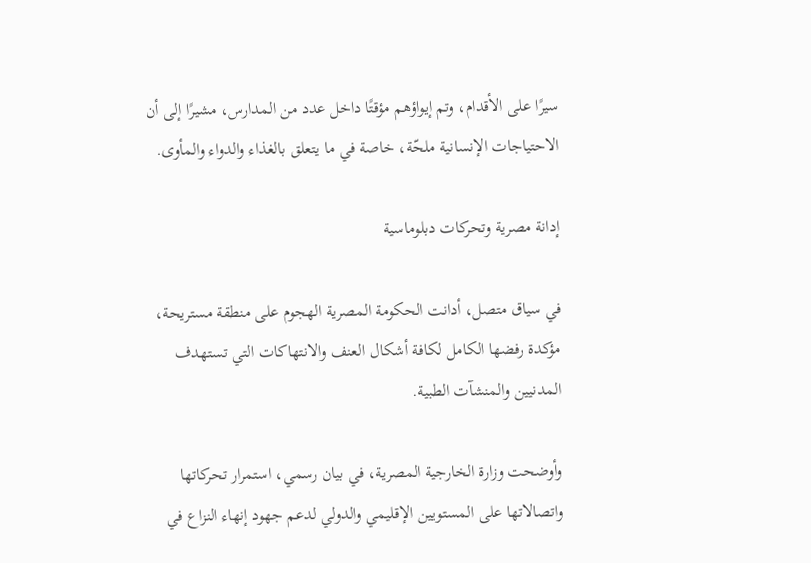سيرًا على الأقدام، وتم إيواؤهم مؤقتًا داخل عدد من المدارس، مشيرًا إلى أن الاحتياجات الإنسانية ملحّة، خاصة في ما يتعلق بالغذاء والدواء والمأوى.

إدانة مصرية وتحركات دبلوماسية

في سياق متصل، أدانت الحكومة المصرية الهجوم على منطقة مستريحة، مؤكدة رفضها الكامل لكافة أشكال العنف والانتهاكات التي تستهدف المدنيين والمنشآت الطبية.

وأوضحت وزارة الخارجية المصرية، في بيان رسمي، استمرار تحركاتها واتصالاتها على المستويين الإقليمي والدولي لدعم جهود إنهاء النزاع في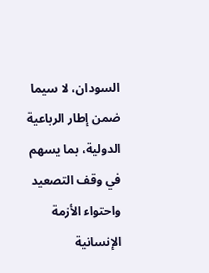السودان، لا سيما ضمن إطار الرباعية الدولية، بما يسهم في وقف التصعيد واحتواء الأزمة الإنسانية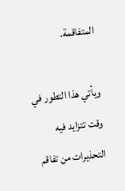المتفاقمة.

ويأتي هذا التطور في وقت تتزايد فيه التحذيرات من تفاقم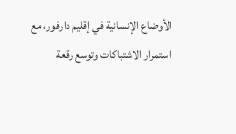الأوضاع الإنسانية في إقليم دارفور، مع استمرار الاشتباكات وتوسع رقعة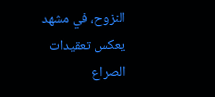النزوح، في مشهد يعكس تعقيدات الصراع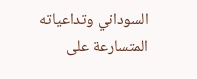السوداني وتداعياته المتسارعة على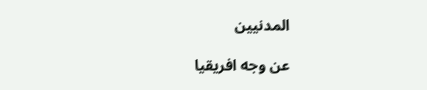المدنيين

عن وجه افريقيا